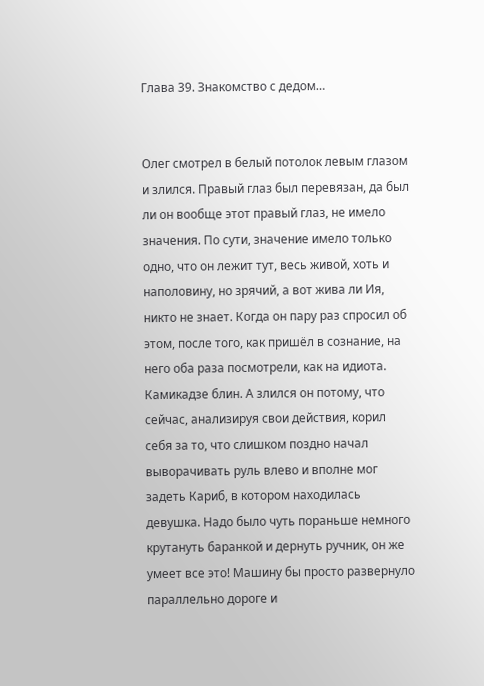Глава 39. Знакомство с дедом…


Олег смотрел в белый потолок левым глазом и злился. Правый глаз был перевязан, да был ли он вообще этот правый глаз, не имело значения. По сути, значение имело только одно, что он лежит тут, весь живой, хоть и наполовину, но зрячий, а вот жива ли Ия, никто не знает. Когда он пару раз спросил об этом, после того, как пришёл в сознание, на него оба раза посмотрели, как на идиота. Камикадзе блин. А злился он потому, что сейчас, анализируя свои действия, корил себя за то, что слишком поздно начал выворачивать руль влево и вполне мог задеть Кариб, в котором находилась девушка. Надо было чуть пораньше немного крутануть баранкой и дернуть ручник, он же умеет все это! Машину бы просто развернуло параллельно дороге и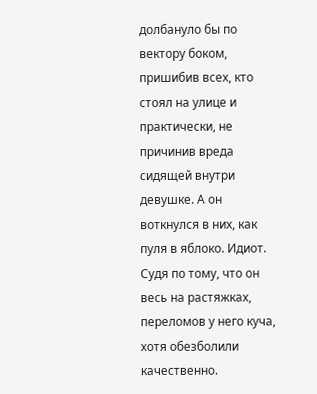долбануло бы по вектору боком, пришибив всех, кто стоял на улице и практически, не причинив вреда сидящей внутри девушке. А он воткнулся в них, как пуля в яблоко. Идиот. Судя по тому, что он весь на растяжках, переломов у него куча, хотя обезболили качественно.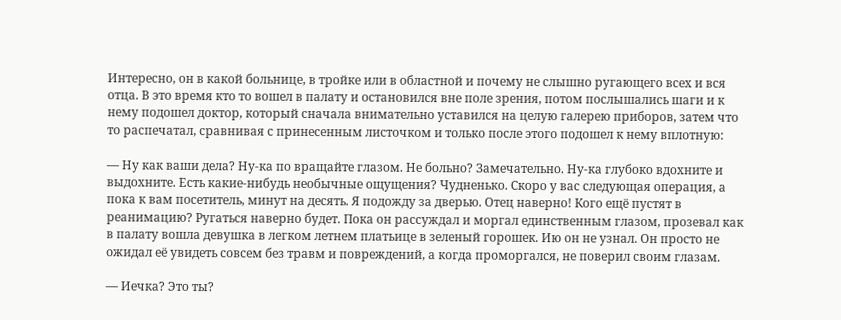Интересно, он в какой больнице, в тройке или в областной и почему не слышно ругающего всех и вся отца. В это время кто то вошел в палату и остановился вне поле зрения, потом послышались шаги и к нему подошел доктор, который сначала внимательно уставился на целую галерею приборов, затем что то распечатал, сравнивая с принесенным листочком и только после этого подошел к нему вплотную:

— Ну как ваши дела? Ну-ка по вращайте глазом. Не больно? Замечательно. Ну-ка глубоко вдохните и выдохните. Есть какие-нибудь необычные ощущения? Чудненько. Скоро у вас следующая операция, а пока к вам посетитель, минут на десять. Я подожду за дверью. Отец наверно! Кого ещё пустят в реанимацию? Ругаться наверно будет. Пока он рассуждал и моргал единственным глазом, прозевал как в палату вошла девушка в легком летнем платьице в зеленый горошек. Ию он не узнал. Он просто не ожидал её увидеть совсем без травм и повреждений, а когда проморгался, не поверил своим глазам.

— Иечка? Это ты?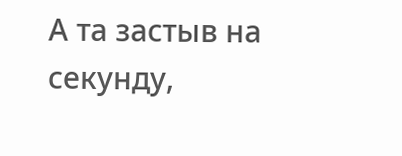А та застыв на секунду,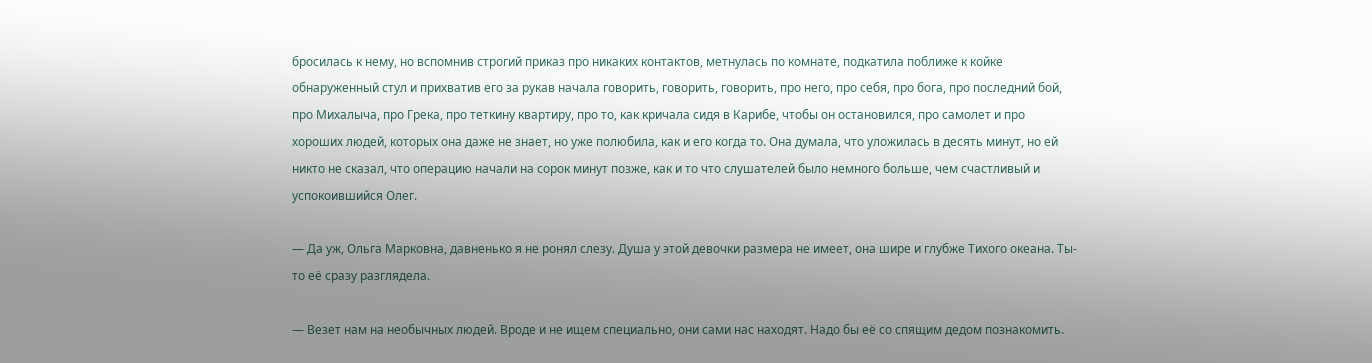бросилась к нему, но вспомнив строгий приказ про никаких контактов, метнулась по комнате, подкатила поближе к койке обнаруженный стул и прихватив его за рукав начала говорить, говорить, говорить, про него, про себя, про бога, про последний бой, про Михалыча, про Грека, про теткину квартиру, про то, как кричала сидя в Карибе, чтобы он остановился, про самолет и про хороших людей, которых она даже не знает, но уже полюбила, как и его когда то. Она думала, что уложилась в десять минут, но ей никто не сказал, что операцию начали на сорок минут позже, как и то что слушателей было немного больше, чем счастливый и успокоившийся Олег.

— Да уж, Ольга Марковна, давненько я не ронял слезу. Душа у этой девочки размера не имеет, она шире и глубже Тихого океана. Ты-то её сразу разглядела.

— Везет нам на необычных людей. Вроде и не ищем специально, они сами нас находят. Надо бы её со спящим дедом познакомить.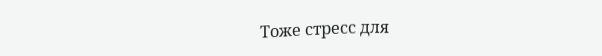Тоже стресс для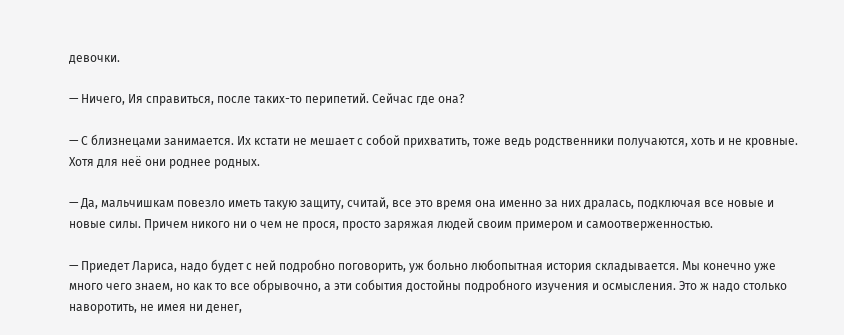девочки.

— Ничего, Ия справиться, после таких-то перипетий. Сейчас где она?

— С близнецами занимается. Их кстати не мешает с собой прихватить, тоже ведь родственники получаются, хоть и не кровные. Хотя для неё они роднее родных.

— Да, мальчишкам повезло иметь такую защиту, считай, все это время она именно за них дралась, подключая все новые и новые силы. Причем никого ни о чем не прося, просто заряжая людей своим примером и самоотверженностью.

— Приедет Лариса, надо будет с ней подробно поговорить, уж больно любопытная история складывается. Мы конечно уже много чего знаем, но как то все обрывочно, а эти события достойны подробного изучения и осмысления. Это ж надо столько наворотить, не имея ни денег,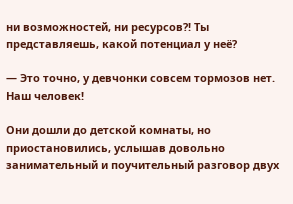ни возможностей, ни ресурсов?! Ты представляешь, какой потенциал у неё?

— Это точно, у девчонки совсем тормозов нет. Наш человек!

Они дошли до детской комнаты, но приостановились, услышав довольно занимательный и поучительный разговор двух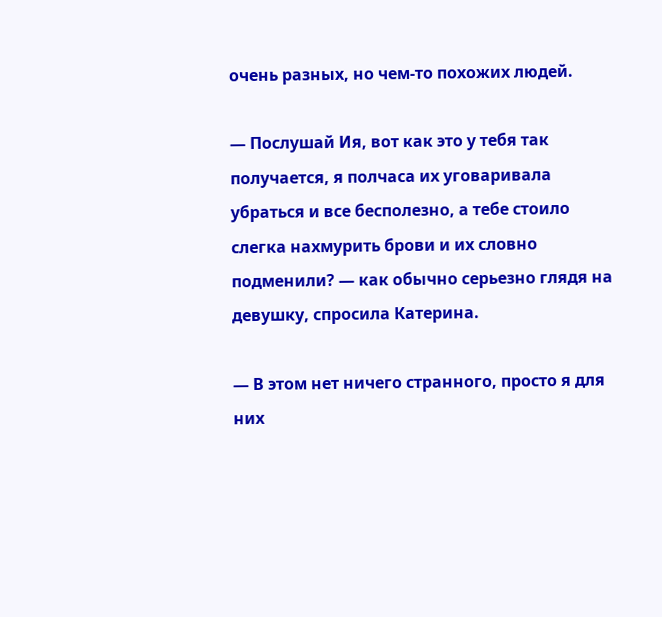очень разных, но чем-то похожих людей.

— Послушай Ия, вот как это у тебя так получается, я полчаса их уговаривала убраться и все бесполезно, а тебе стоило слегка нахмурить брови и их словно подменили? — как обычно серьезно глядя на девушку, спросила Катерина.

— В этом нет ничего странного, просто я для них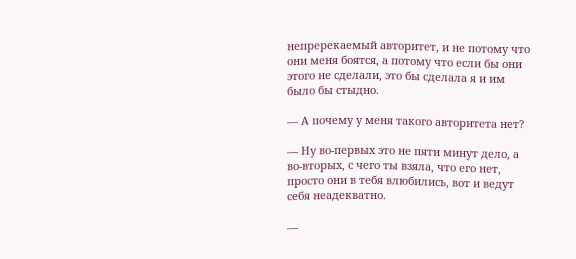непререкаемый авторитет, и не потому что они меня боятся, а потому что если бы они этого не сделали, это бы сделала я и им было бы стыдно.

— А почему у меня такого авторитета нет?

— Ну во-первых это не пяти минут дело, а во-вторых, с чего ты взяла, что его нет, просто они в тебя влюбились, вот и ведут себя неадекватно.

—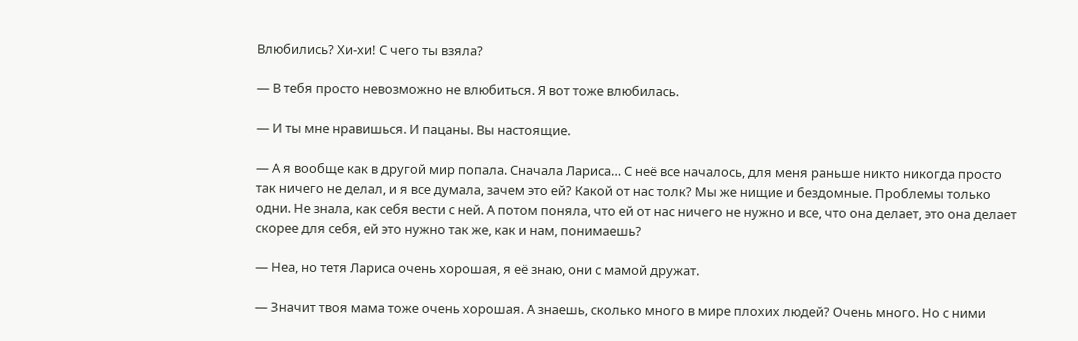Влюбились? Хи-хи! С чего ты взяла?

— В тебя просто невозможно не влюбиться. Я вот тоже влюбилась.

— И ты мне нравишься. И пацаны. Вы настоящие.

— А я вообще как в другой мир попала. Сначала Лариса… С неё все началось, для меня раньше никто никогда просто так ничего не делал, и я все думала, зачем это ей? Какой от нас толк? Мы же нищие и бездомные. Проблемы только одни. Не знала, как себя вести с ней. А потом поняла, что ей от нас ничего не нужно и все, что она делает, это она делает скорее для себя, ей это нужно так же, как и нам, понимаешь?

— Неа, но тетя Лариса очень хорошая, я её знаю, они с мамой дружат.

— Значит твоя мама тоже очень хорошая. А знаешь, сколько много в мире плохих людей? Очень много. Но с ними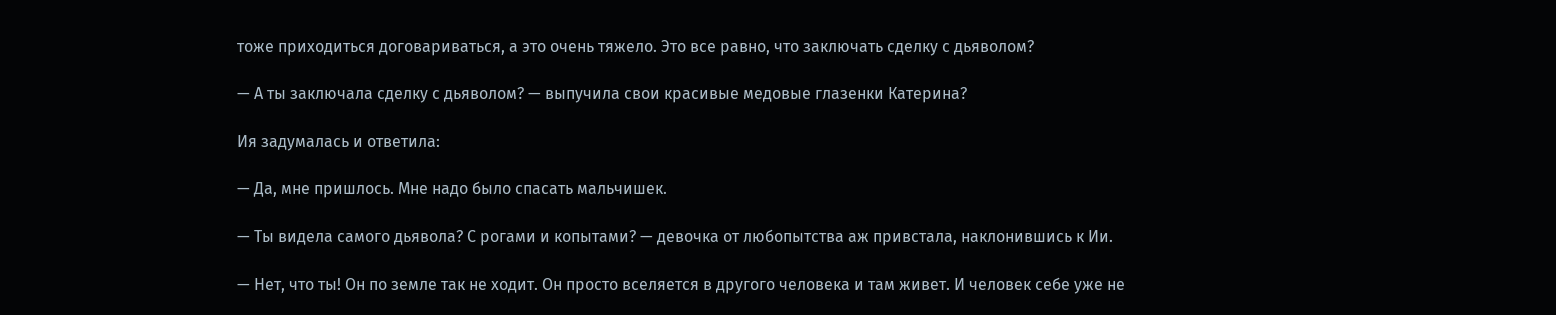тоже приходиться договариваться, а это очень тяжело. Это все равно, что заключать сделку с дьяволом?

— А ты заключала сделку с дьяволом? — выпучила свои красивые медовые глазенки Катерина?

Ия задумалась и ответила:

— Да, мне пришлось. Мне надо было спасать мальчишек.

— Ты видела самого дьявола? С рогами и копытами? — девочка от любопытства аж привстала, наклонившись к Ии.

— Нет, что ты! Он по земле так не ходит. Он просто вселяется в другого человека и там живет. И человек себе уже не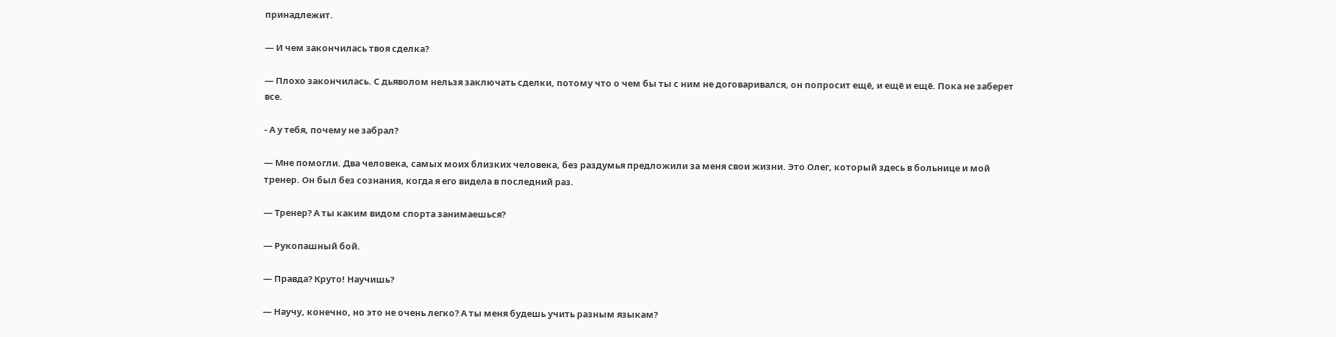принадлежит.

— И чем закончилась твоя сделка?

— Плохо закончилась. С дьяволом нельзя заключать сделки, потому что о чем бы ты с ним не договаривался, он попросит ещё, и ещё и ещё. Пока не заберет все.

- А у тебя, почему не забрал?

— Мне помогли. Два человека, самых моих близких человека, без раздумья предложили за меня свои жизни. Это Олег, который здесь в больнице и мой тренер. Он был без сознания, когда я его видела в последний раз.

— Тренер? А ты каким видом спорта занимаешься?

— Рукопашный бой.

— Правда? Круто! Научишь?

— Научу, конечно, но это не очень легко? А ты меня будешь учить разным языкам?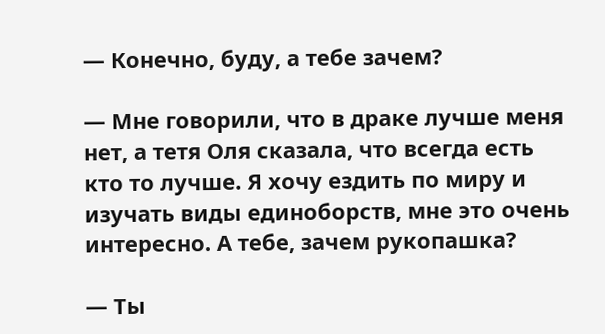— Конечно, буду, а тебе зачем?

— Мне говорили, что в драке лучше меня нет, а тетя Оля сказала, что всегда есть кто то лучше. Я хочу ездить по миру и изучать виды единоборств, мне это очень интересно. А тебе, зачем рукопашка?

— Ты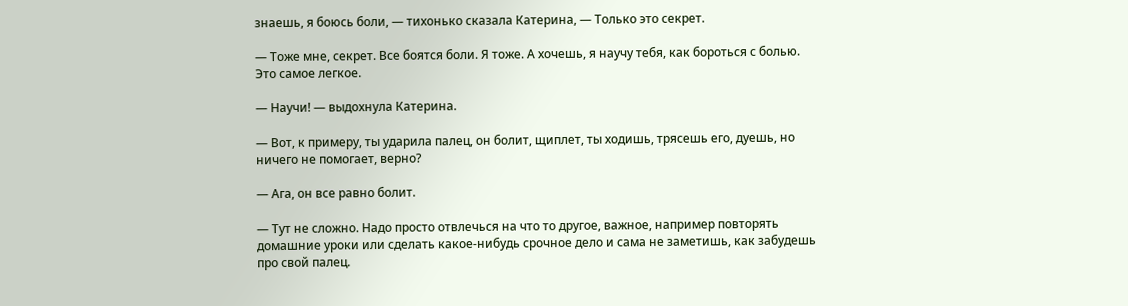знаешь, я боюсь боли, — тихонько сказала Катерина, — Только это секрет.

— Тоже мне, секрет. Все боятся боли. Я тоже. А хочешь, я научу тебя, как бороться с болью. Это самое легкое.

— Научи! — выдохнула Катерина.

— Вот, к примеру, ты ударила палец, он болит, щиплет, ты ходишь, трясешь его, дуешь, но ничего не помогает, верно?

— Ага, он все равно болит.

— Тут не сложно. Надо просто отвлечься на что то другое, важное, например повторять домашние уроки или сделать какое-нибудь срочное дело и сама не заметишь, как забудешь про свой палец.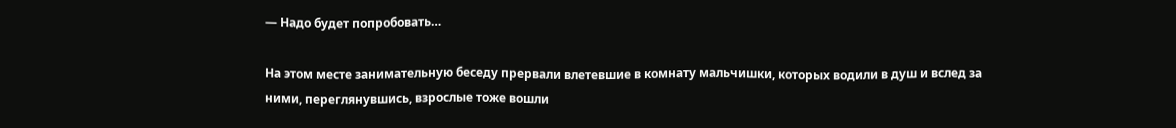— Надо будет попробовать…

На этом месте занимательную беседу прервали влетевшие в комнату мальчишки, которых водили в душ и вслед за ними, переглянувшись, взрослые тоже вошли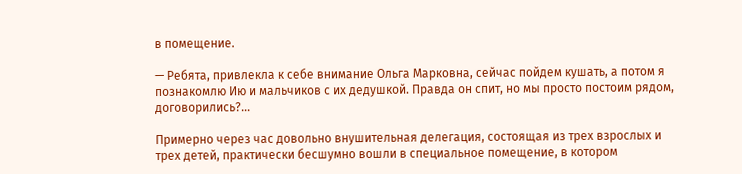в помещение.

— Ребята, привлекла к себе внимание Ольга Марковна, сейчас пойдем кушать, а потом я познакомлю Ию и мальчиков с их дедушкой. Правда он спит, но мы просто постоим рядом, договорились?…

Примерно через час довольно внушительная делегация, состоящая из трех взрослых и трех детей, практически бесшумно вошли в специальное помещение, в котором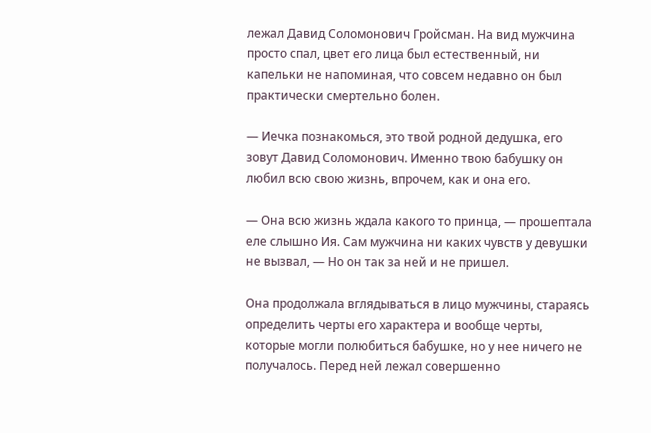лежал Давид Соломонович Гройсман. На вид мужчина просто спал, цвет его лица был естественный, ни капельки не напоминая, что совсем недавно он был практически смертельно болен.

— Иечка познакомься, это твой родной дедушка, его зовут Давид Соломонович. Именно твою бабушку он любил всю свою жизнь, впрочем, как и она его.

— Она всю жизнь ждала какого то принца, — прошептала еле слышно Ия. Сам мужчина ни каких чувств у девушки не вызвал, — Но он так за ней и не пришел.

Она продолжала вглядываться в лицо мужчины, стараясь определить черты его характера и вообще черты, которые могли полюбиться бабушке, но у нее ничего не получалось. Перед ней лежал совершенно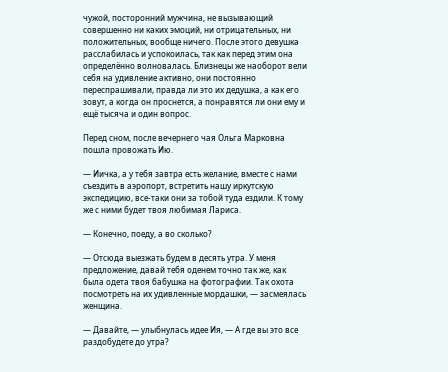чужой, посторонний мужчина, не вызывающий совершенно ни каких эмоций, ни отрицательных, ни положительных, вообще ничего. После этого девушка расслабилась и успокоилась, так как перед этим она определённо волновалась. Близнецы же наоборот вели себя на удивление активно, они постоянно переспрашивали, правда ли это их дедушка, а как его зовут, а когда он проснется, а понравятся ли они ему и ещё тысяча и один вопрос.

Перед сном, после вечернего чая Ольга Марковна пошла провожать Ию.

— Иичка, а у тебя завтра есть желание, вместе с нами съездить в аэропорт, встретить нашу иркутскую экспедицию, все-таки они за тобой туда ездили. К тому же с ними будет твоя любимая Лариса.

— Конечно, поеду, а во сколько?

— Отсюда выезжать будем в десять утра. У меня предложение, давай тебя оденем точно так же, как была одета твоя бабушка на фотографии. Так охота посмотреть на их удивленные мордашки, — засмеялась женщина.

— Давайте, — улыбнулась идее Ия, — А где вы это все раздобудете до утра?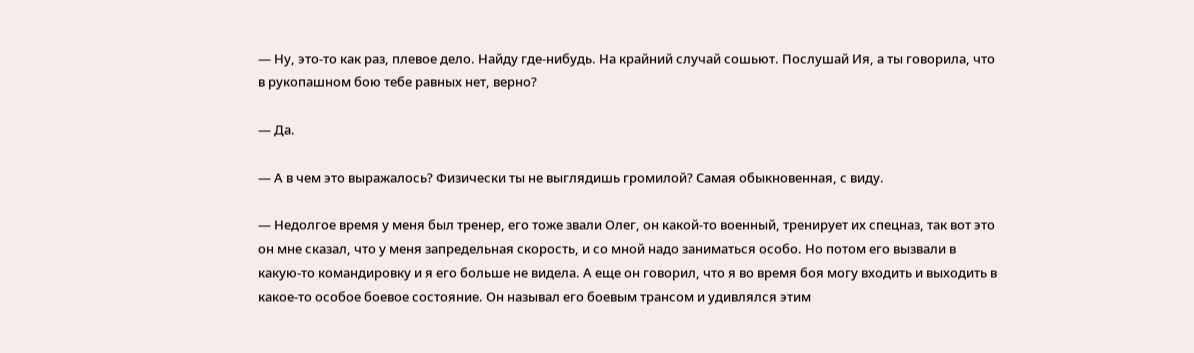— Ну, это-то как раз, плевое дело. Найду где-нибудь. На крайний случай сошьют. Послушай Ия, а ты говорила, что в рукопашном бою тебе равных нет, верно?

— Да.

— А в чем это выражалось? Физически ты не выглядишь громилой? Самая обыкновенная, с виду.

— Недолгое время у меня был тренер, его тоже звали Олег, он какой-то военный, тренирует их спецназ, так вот это он мне сказал, что у меня запредельная скорость, и со мной надо заниматься особо. Но потом его вызвали в какую-то командировку и я его больше не видела. А еще он говорил, что я во время боя могу входить и выходить в какое-то особое боевое состояние. Он называл его боевым трансом и удивлялся этим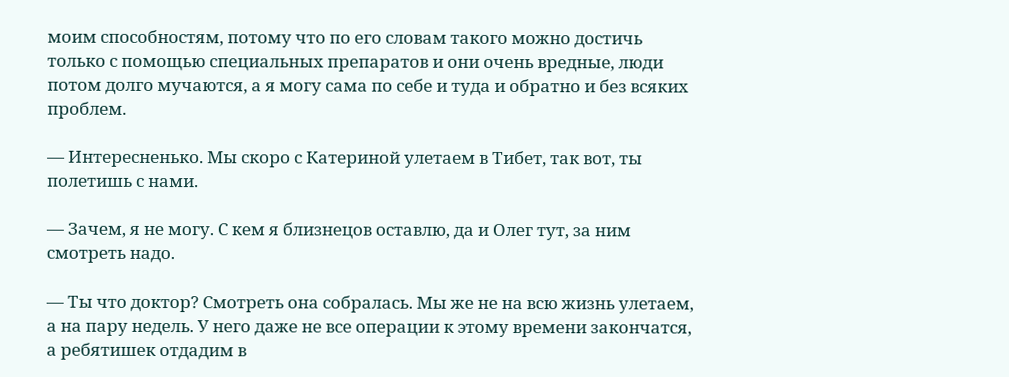моим способностям, потому что по его словам такого можно достичь только с помощью специальных препаратов и они очень вредные, люди потом долго мучаются, а я могу сама по себе и туда и обратно и без всяких проблем.

— Интересненько. Мы скоро с Катериной улетаем в Тибет, так вот, ты полетишь с нами.

— Зачем, я не могу. С кем я близнецов оставлю, да и Олег тут, за ним смотреть надо.

— Ты что доктор? Смотреть она собралась. Мы же не на всю жизнь улетаем, а на пару недель. У него даже не все операции к этому времени закончатся, а ребятишек отдадим в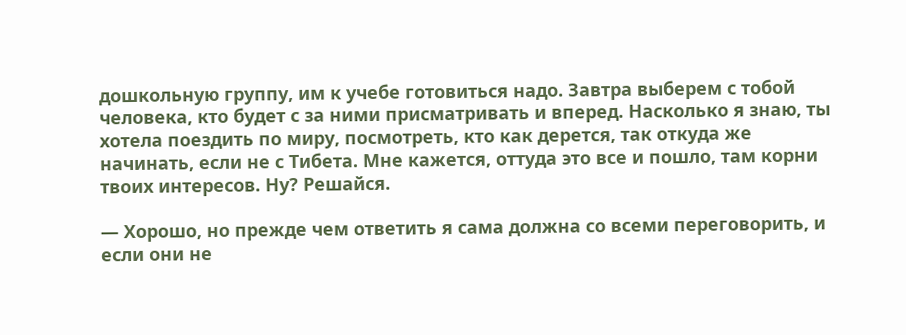дошкольную группу, им к учебе готовиться надо. Завтра выберем с тобой человека, кто будет с за ними присматривать и вперед. Насколько я знаю, ты хотела поездить по миру, посмотреть, кто как дерется, так откуда же начинать, если не с Тибета. Мне кажется, оттуда это все и пошло, там корни твоих интересов. Ну? Решайся.

— Хорошо, но прежде чем ответить я сама должна со всеми переговорить, и если они не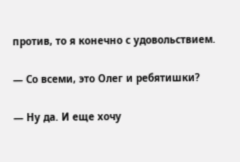против, то я конечно с удовольствием.

— Со всеми, это Олег и ребятишки?

— Ну да. И еще хочу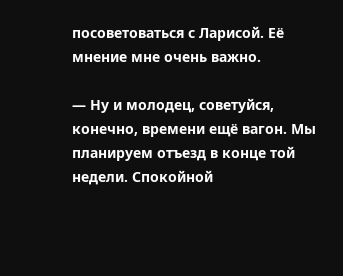посоветоваться с Ларисой. Её мнение мне очень важно.

— Ну и молодец, советуйся, конечно, времени ещё вагон. Мы планируем отъезд в конце той недели. Спокойной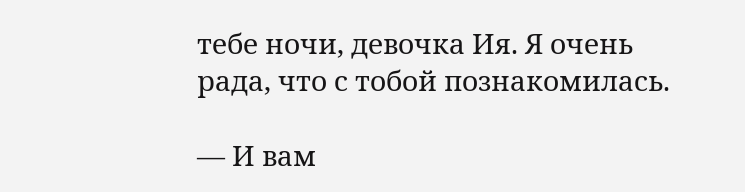тебе ночи, девочка Ия. Я очень рада, что с тобой познакомилась.

— И вам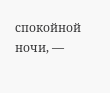спокойной ночи, —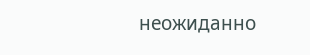неожиданно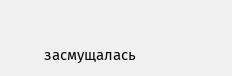засмущалась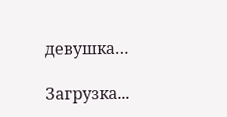девушка…

Загрузка...